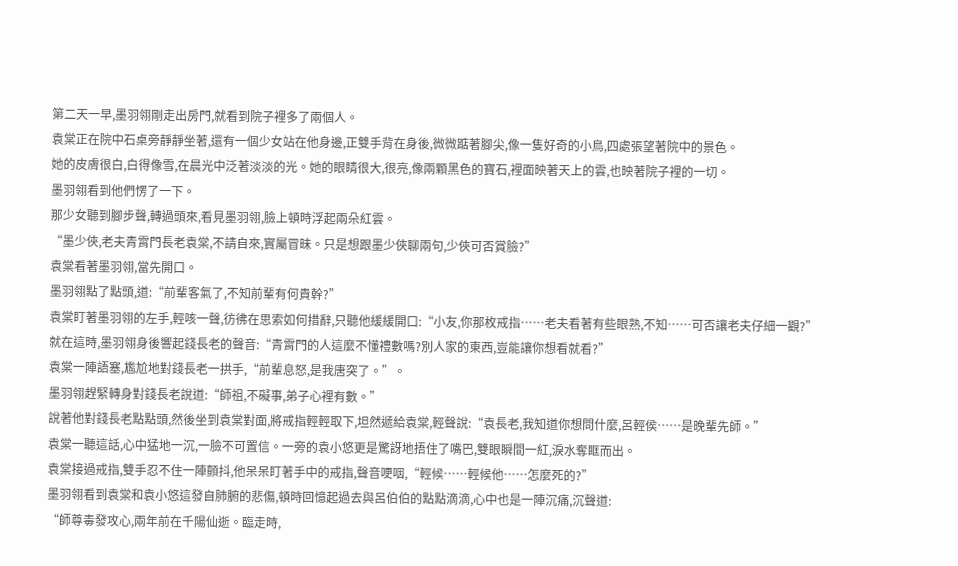第二天一早,墨羽翎剛走出房門,就看到院子裡多了兩個人。
袁棠正在院中石桌旁靜靜坐著,還有一個少女站在他身邊,正雙手背在身後,微微踮著腳尖,像一隻好奇的小鳥,四處張望著院中的景色。
她的皮膚很白,白得像雪,在晨光中泛著淡淡的光。她的眼睛很大,很亮,像兩顆黑色的寶石,裡面映著天上的雲,也映著院子裡的一切。
墨羽翎看到他們愣了一下。
那少女聽到腳步聲,轉過頭來,看見墨羽翎,臉上頓時浮起兩朵紅雲。
“墨少俠,老夫青霄門長老袁棠,不請自來,實屬冒昧。只是想跟墨少俠聊兩句,少俠可否賞臉?”
袁棠看著墨羽翎,當先開口。
墨羽翎點了點頭,道:“前輩客氣了,不知前輩有何貴幹?”
袁棠盯著墨羽翎的左手,輕咳一聲,彷彿在思索如何措辭,只聽他緩緩開口:“小友,你那枚戒指……老夫看著有些眼熟,不知……可否讓老夫仔細一觀?”
就在這時,墨羽翎身後響起錢長老的聲音:“青霄門的人這麼不懂禮數嗎?別人家的東西,豈能讓你想看就看?”
袁棠一陣語塞,尷尬地對錢長老一拱手,“前輩息怒,是我唐突了。”。
墨羽翎趕緊轉身對錢長老說道:“師祖,不礙事,弟子心裡有數。”
說著他對錢長老點點頭,然後坐到袁棠對面,將戒指輕輕取下,坦然遞給袁棠,輕聲說:“袁長老,我知道你想問什麼,呂輕侯……是晚輩先師。”
袁棠一聽這話,心中猛地一沉,一臉不可置信。一旁的袁小悠更是驚訝地捂住了嘴巴,雙眼瞬間一紅,淚水奪眶而出。
袁棠接過戒指,雙手忍不住一陣顫抖,他呆呆盯著手中的戒指,聲音哽咽,“輕候……輕候他……怎麼死的?”
墨羽翎看到袁棠和袁小悠這發自肺腑的悲傷,頓時回憶起過去與呂伯伯的點點滴滴,心中也是一陣沉痛,沉聲道:
“師尊毒發攻心,兩年前在千陽仙逝。臨走時,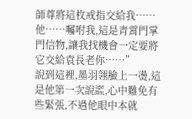師尊將這枚戒指交給我……他……囑咐我,這是青霄門掌門信物,讓我找機會一定要將它交給袁長老你……”
說到這裡,墨羽翎臉上一燙,這是他第一次說謊,心中難免有些緊張,不過他眼中本就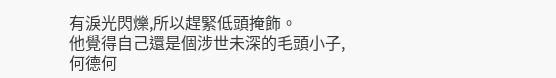有淚光閃爍,所以趕緊低頭掩飾。
他覺得自己還是個涉世未深的毛頭小子,何德何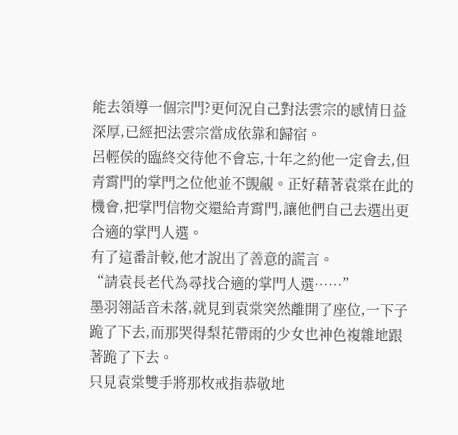能去領導一個宗門?更何況自己對法雲宗的感情日益深厚,已經把法雲宗當成依靠和歸宿。
呂輕侯的臨終交待他不會忘,十年之約他一定會去,但青霄門的掌門之位他並不覬覦。正好藉著袁棠在此的機會,把掌門信物交還給青霄門,讓他們自己去選出更合適的掌門人選。
有了這番計較,他才說出了善意的謊言。
“請袁長老代為尋找合適的掌門人選……”
墨羽翎話音未落,就見到袁棠突然離開了座位,一下子跪了下去,而那哭得梨花帶雨的少女也神色複雜地跟著跪了下去。
只見袁棠雙手將那枚戒指恭敬地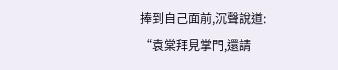捧到自己面前,沉聲說道:
“袁棠拜見掌門,還請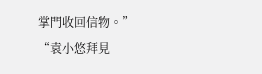掌門收回信物。”
“袁小悠拜見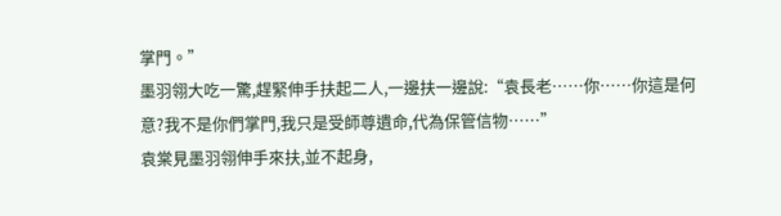掌門。”
墨羽翎大吃一驚,趕緊伸手扶起二人,一邊扶一邊說:“袁長老……你……你這是何意?我不是你們掌門,我只是受師尊遺命,代為保管信物……”
袁棠見墨羽翎伸手來扶,並不起身,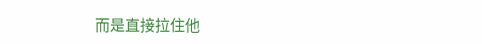而是直接拉住他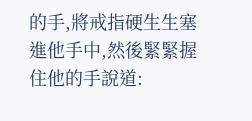的手,將戒指硬生生塞進他手中,然後緊緊握住他的手說道: